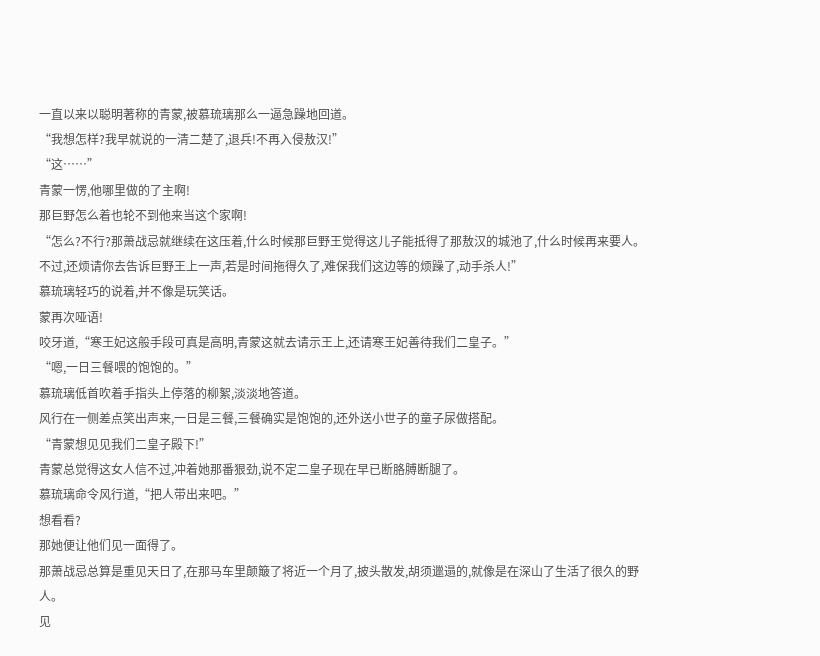一直以来以聪明著称的青蒙,被慕琉璃那么一逼急躁地回道。
“我想怎样?我早就说的一清二楚了,退兵!不再入侵敖汉!”
“这……”
青蒙一愣,他哪里做的了主啊!
那巨野怎么着也轮不到他来当这个家啊!
“怎么?不行?那萧战忌就继续在这压着,什么时候那巨野王觉得这儿子能抵得了那敖汉的城池了,什么时候再来要人。不过,还烦请你去告诉巨野王上一声,若是时间拖得久了,难保我们这边等的烦躁了,动手杀人!”
慕琉璃轻巧的说着,并不像是玩笑话。
蒙再次哑语!
咬牙道,“寒王妃这般手段可真是高明,青蒙这就去请示王上,还请寒王妃善待我们二皇子。”
“嗯,一日三餐喂的饱饱的。”
慕琉璃低首吹着手指头上停落的柳絮,淡淡地答道。
风行在一侧差点笑出声来,一日是三餐,三餐确实是饱饱的,还外送小世子的童子尿做搭配。
“青蒙想见见我们二皇子殿下!”
青蒙总觉得这女人信不过,冲着她那番狠劲,说不定二皇子现在早已断胳膊断腿了。
慕琉璃命令风行道,“把人带出来吧。”
想看看?
那她便让他们见一面得了。
那萧战忌总算是重见天日了,在那马车里颠簸了将近一个月了,披头散发,胡须邋遢的,就像是在深山了生活了很久的野人。
见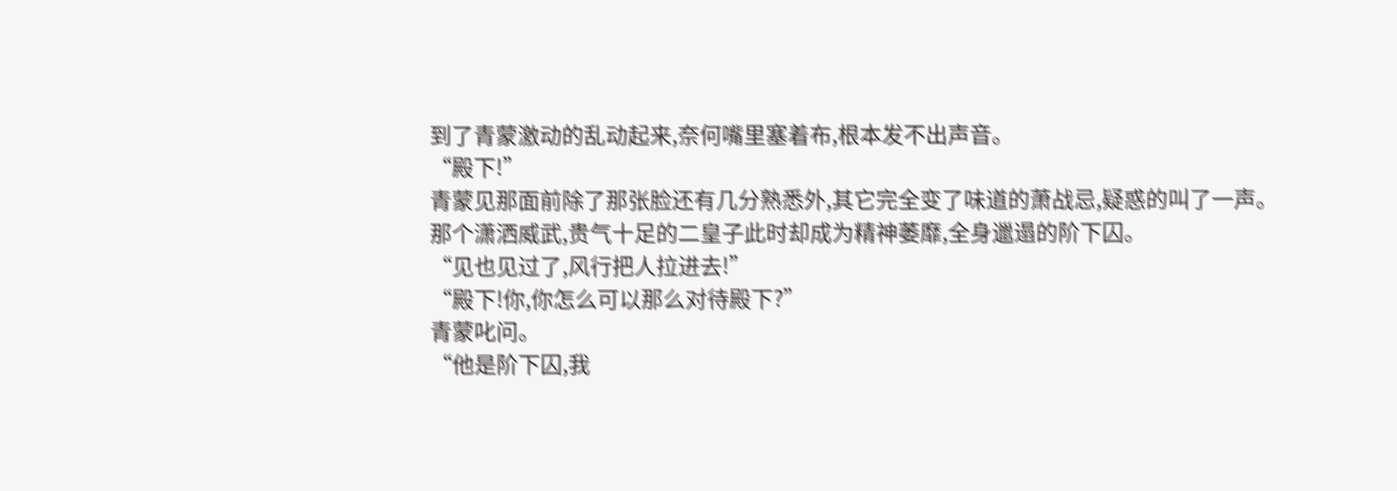到了青蒙激动的乱动起来,奈何嘴里塞着布,根本发不出声音。
“殿下!”
青蒙见那面前除了那张脸还有几分熟悉外,其它完全变了味道的萧战忌,疑惑的叫了一声。
那个潇洒威武,贵气十足的二皇子此时却成为精神萎靡,全身邋遢的阶下囚。
“见也见过了,风行把人拉进去!”
“殿下!你,你怎么可以那么对待殿下?”
青蒙叱问。
“他是阶下囚,我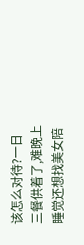该怎么对待?一日三餐供着了,难晚上睡觉还想找美女陪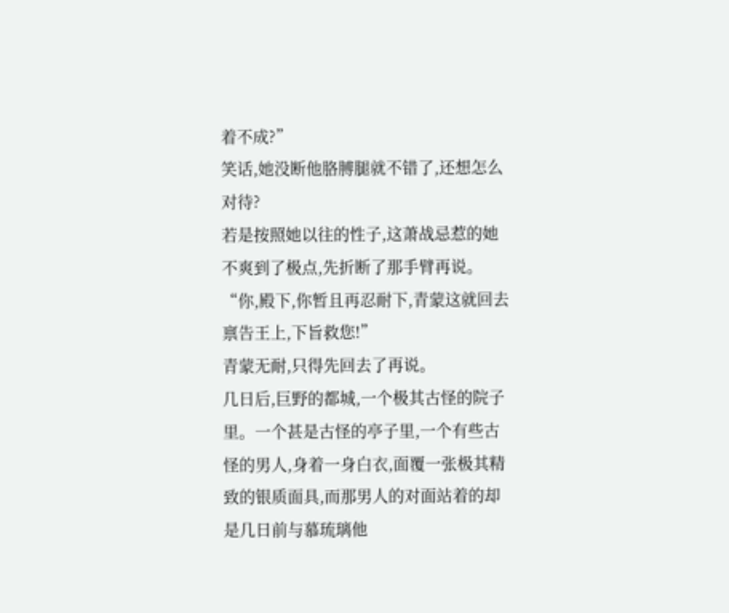着不成?”
笑话,她没断他胳膊腿就不错了,还想怎么对待?
若是按照她以往的性子,这萧战忌惹的她不爽到了极点,先折断了那手臂再说。
“你,殿下,你暂且再忍耐下,青蒙这就回去禀告王上,下旨救您!”
青蒙无耐,只得先回去了再说。
几日后,巨野的都城,一个极其古怪的院子里。一个甚是古怪的亭子里,一个有些古怪的男人,身着一身白衣,面覆一张极其精致的银质面具,而那男人的对面站着的却是几日前与慕琉璃他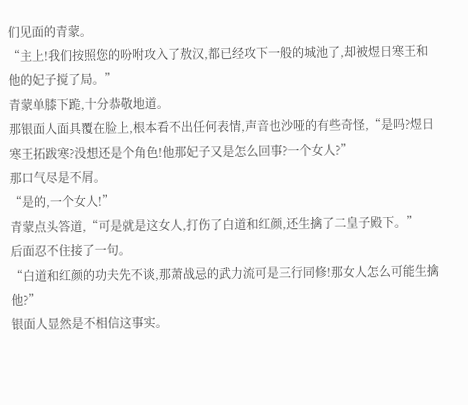们见面的青蒙。
“主上!我们按照您的吩咐攻入了敖汉,都已经攻下一般的城池了,却被煜日寒王和他的妃子搅了局。”
青蒙单膝下跪,十分恭敬地道。
那银面人面具覆在脸上,根本看不出任何表情,声音也沙哑的有些奇怪,“是吗?煜日寒王拓跋寒?没想还是个角色!他那妃子又是怎么回事?一个女人?”
那口气尽是不屑。
“是的,一个女人!”
青蒙点头答道,“可是就是这女人,打伤了白道和红颜,还生擒了二皇子殿下。”
后面忍不住接了一句。
“白道和红颜的功夫先不谈,那萧战忌的武力流可是三行同修!那女人怎么可能生擒他?”
银面人显然是不相信这事实。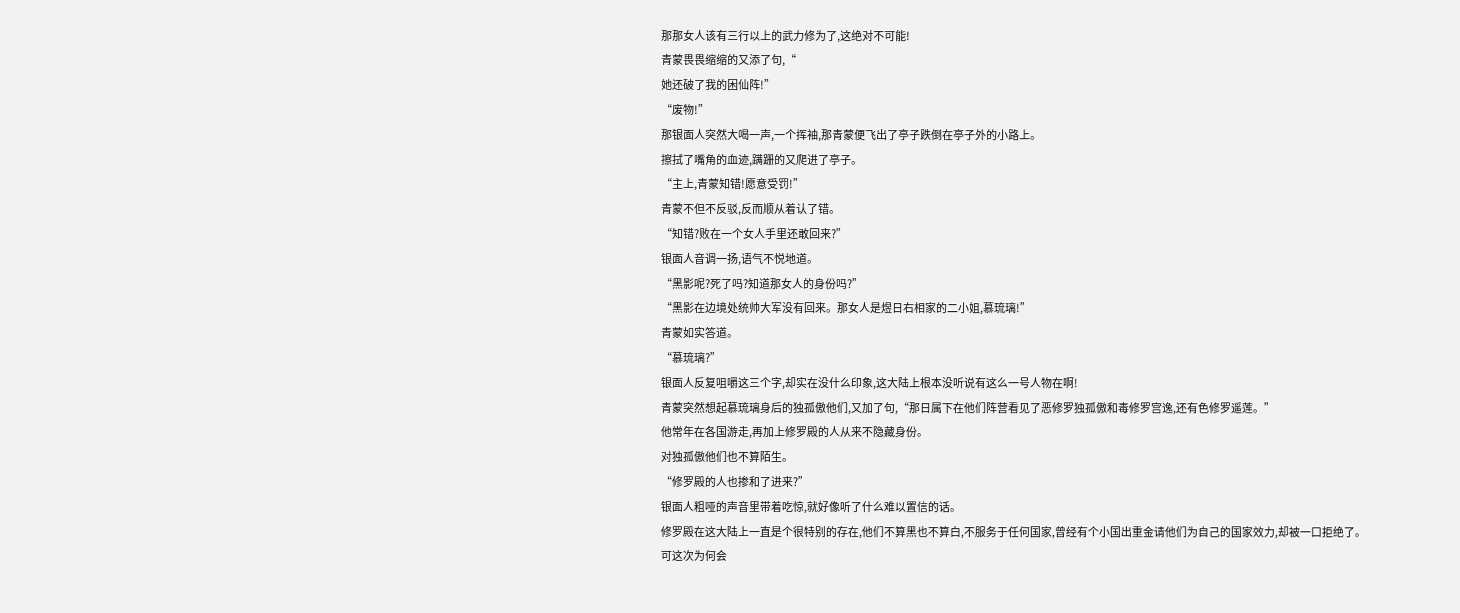那那女人该有三行以上的武力修为了,这绝对不可能!
青蒙畏畏缩缩的又添了句,“
她还破了我的困仙阵!”
“废物!”
那银面人突然大喝一声,一个挥袖,那青蒙便飞出了亭子跌倒在亭子外的小路上。
擦拭了嘴角的血迹,蹒跚的又爬进了亭子。
“主上,青蒙知错!愿意受罚!”
青蒙不但不反驳,反而顺从着认了错。
“知错?败在一个女人手里还敢回来?”
银面人音调一扬,语气不悦地道。
“黑影呢?死了吗?知道那女人的身份吗?”
“黑影在边境处统帅大军没有回来。那女人是煜日右相家的二小姐,慕琉璃!”
青蒙如实答道。
“慕琉璃?”
银面人反复咀嚼这三个字,却实在没什么印象,这大陆上根本没听说有这么一号人物在啊!
青蒙突然想起慕琉璃身后的独孤傲他们,又加了句,“那日属下在他们阵营看见了恶修罗独孤傲和毒修罗宫逸,还有色修罗遥莲。”
他常年在各国游走,再加上修罗殿的人从来不隐藏身份。
对独孤傲他们也不算陌生。
“修罗殿的人也掺和了进来?”
银面人粗哑的声音里带着吃惊,就好像听了什么难以置信的话。
修罗殿在这大陆上一直是个很特别的存在,他们不算黑也不算白,不服务于任何国家,曾经有个小国出重金请他们为自己的国家效力,却被一口拒绝了。
可这次为何会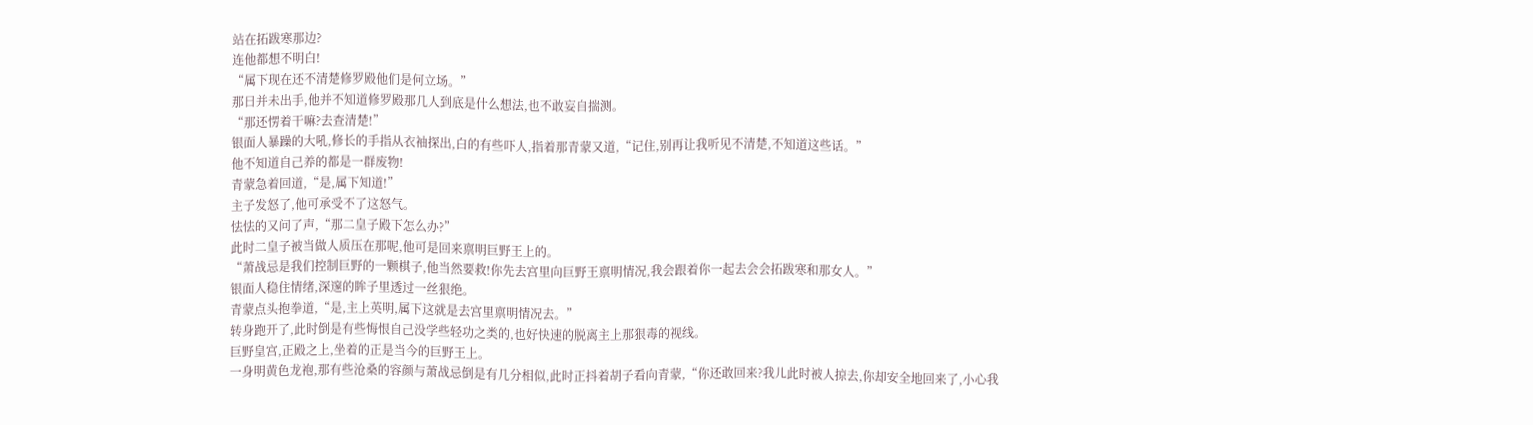站在拓跋寒那边?
连他都想不明白!
“属下现在还不清楚修罗殿他们是何立场。”
那日并未出手,他并不知道修罗殿那几人到底是什么想法,也不敢妄自揣测。
“那还愣着干嘛?去查清楚!”
银面人暴躁的大吼,修长的手指从衣袖探出,白的有些吓人,指着那青蒙又道,“记住,别再让我听见不清楚,不知道这些话。”
他不知道自己养的都是一群废物!
青蒙急着回道,“是,属下知道!”
主子发怒了,他可承受不了这怒气。
怯怯的又问了声,“那二皇子殿下怎么办?”
此时二皇子被当做人质压在那呢,他可是回来禀明巨野王上的。
“萧战忌是我们控制巨野的一颗棋子,他当然要救!你先去宫里向巨野王禀明情况,我会跟着你一起去会会拓跋寒和那女人。”
银面人稳住情绪,深邃的眸子里透过一丝狠绝。
青蒙点头抱拳道,“是,主上英明,属下这就是去宫里禀明情况去。”
转身跑开了,此时倒是有些悔恨自己没学些轻功之类的,也好快速的脱离主上那狠毒的视线。
巨野皇宫,正殿之上,坐着的正是当今的巨野王上。
一身明黄色龙袍,那有些沧桑的容颜与萧战忌倒是有几分相似,此时正抖着胡子看向青蒙,“你还敢回来?我儿此时被人掠去,你却安全地回来了,小心我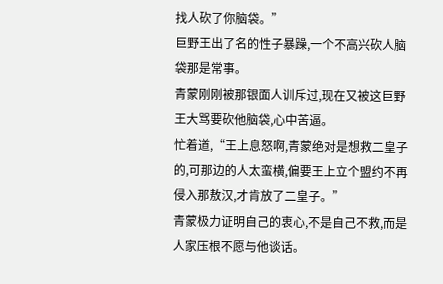找人砍了你脑袋。”
巨野王出了名的性子暴躁,一个不高兴砍人脑袋那是常事。
青蒙刚刚被那银面人训斥过,现在又被这巨野王大骂要砍他脑袋,心中苦逼。
忙着道,“王上息怒啊,青蒙绝对是想救二皇子的,可那边的人太蛮横,偏要王上立个盟约不再侵入那敖汉,才肯放了二皇子。”
青蒙极力证明自己的衷心,不是自己不救,而是人家压根不愿与他谈话。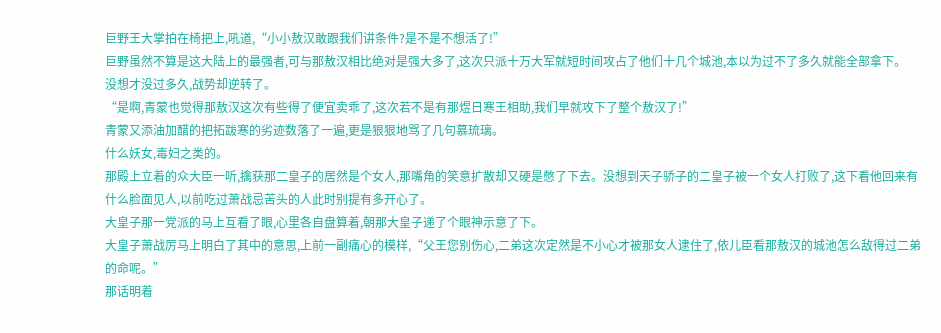巨野王大掌拍在椅把上,吼道,“小小敖汉敢跟我们讲条件?是不是不想活了!”
巨野虽然不算是这大陆上的最强者,可与那敖汉相比绝对是强大多了,这次只派十万大军就短时间攻占了他们十几个城池,本以为过不了多久就能全部拿下。
没想才没过多久,战势却逆转了。
“是啊,青蒙也觉得那敖汉这次有些得了便宜卖乖了,这次若不是有那煜日寒王相助,我们早就攻下了整个敖汉了!”
青蒙又添油加醋的把拓跋寒的劣迹数落了一遍,更是狠狠地骂了几句慕琉璃。
什么妖女,毒妇之类的。
那殿上立着的众大臣一听,擒获那二皇子的居然是个女人,那嘴角的笑意扩散却又硬是憋了下去。没想到天子骄子的二皇子被一个女人打败了,这下看他回来有什么脸面见人,以前吃过萧战忌苦头的人此时别提有多开心了。
大皇子那一党派的马上互看了眼,心里各自盘算着,朝那大皇子递了个眼神示意了下。
大皇子萧战厉马上明白了其中的意思,上前一副痛心的模样,“父王您别伤心,二弟这次定然是不小心才被那女人逮住了,依儿臣看那敖汉的城池怎么敌得过二弟的命呢。”
那话明着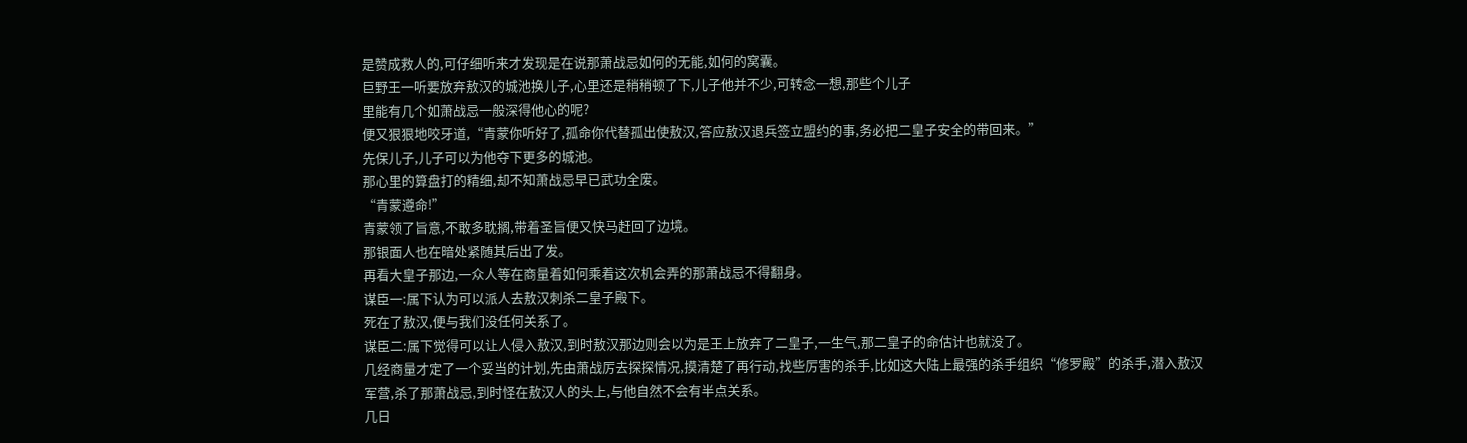是赞成救人的,可仔细听来才发现是在说那萧战忌如何的无能,如何的窝囊。
巨野王一听要放弃敖汉的城池换儿子,心里还是稍稍顿了下,儿子他并不少,可转念一想,那些个儿子
里能有几个如萧战忌一般深得他心的呢?
便又狠狠地咬牙道,“青蒙你听好了,孤命你代替孤出使敖汉,答应敖汉退兵签立盟约的事,务必把二皇子安全的带回来。”
先保儿子,儿子可以为他夺下更多的城池。
那心里的算盘打的精细,却不知萧战忌早已武功全废。
“青蒙遵命!”
青蒙领了旨意,不敢多耽搁,带着圣旨便又快马赶回了边境。
那银面人也在暗处紧随其后出了发。
再看大皇子那边,一众人等在商量着如何乘着这次机会弄的那萧战忌不得翻身。
谋臣一:属下认为可以派人去敖汉刺杀二皇子殿下。
死在了敖汉,便与我们没任何关系了。
谋臣二:属下觉得可以让人侵入敖汉,到时敖汉那边则会以为是王上放弃了二皇子,一生气,那二皇子的命估计也就没了。
几经商量才定了一个妥当的计划,先由萧战厉去探探情况,摸清楚了再行动,找些厉害的杀手,比如这大陆上最强的杀手组织“修罗殿”的杀手,潜入敖汉军营,杀了那萧战忌,到时怪在敖汉人的头上,与他自然不会有半点关系。
几日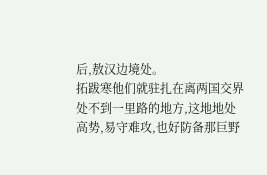后,敖汉边境处。
拓跋寒他们就驻扎在离两国交界处不到一里路的地方,这地地处高势,易守难攻,也好防备那巨野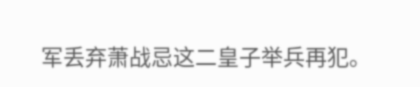军丢弃萧战忌这二皇子举兵再犯。